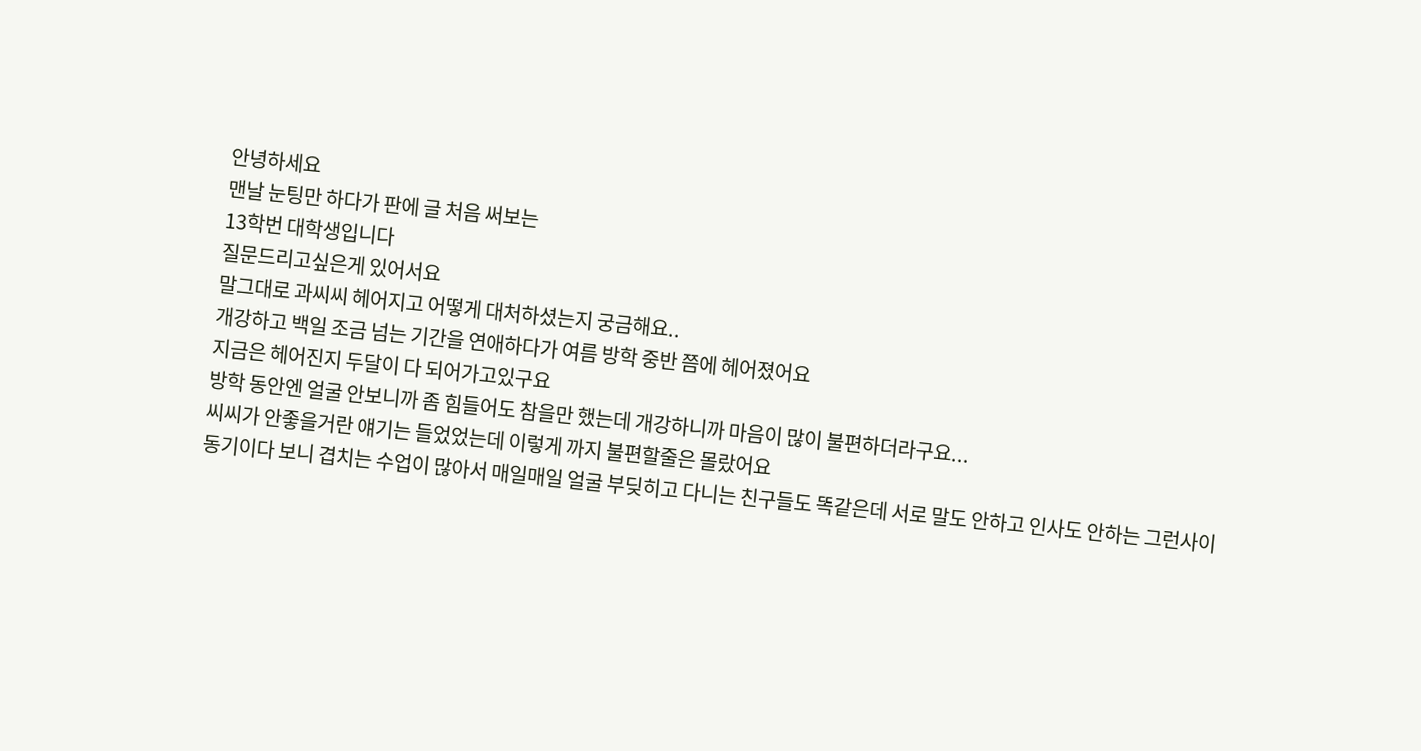안녕하세요
맨날 눈팅만 하다가 판에 글 처음 써보는
13학번 대학생입니다
질문드리고싶은게 있어서요
말그대로 과씨씨 헤어지고 어떻게 대처하셨는지 궁금해요..
개강하고 백일 조금 넘는 기간을 연애하다가 여름 방학 중반 쯤에 헤어졌어요
지금은 헤어진지 두달이 다 되어가고있구요
방학 동안엔 얼굴 안보니까 좀 힘들어도 참을만 했는데 개강하니까 마음이 많이 불편하더라구요...
씨씨가 안좋을거란 얘기는 들었었는데 이렇게 까지 불편할줄은 몰랐어요
동기이다 보니 겹치는 수업이 많아서 매일매일 얼굴 부딪히고 다니는 친구들도 똑같은데 서로 말도 안하고 인사도 안하는 그런사이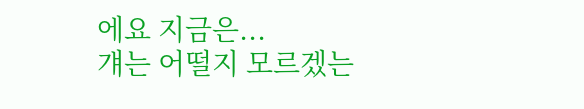에요 지금은...
걔는 어떨지 모르겠는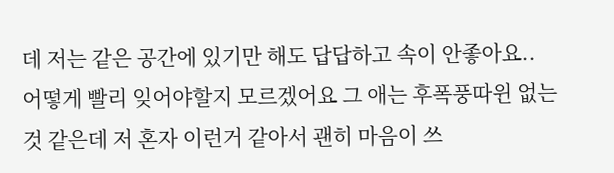데 저는 같은 공간에 있기만 해도 답답하고 속이 안좋아요..
어떻게 빨리 잊어야할지 모르겠어요 그 애는 후폭풍따윈 없는 것 같은데 저 혼자 이런거 같아서 괜히 마음이 쓰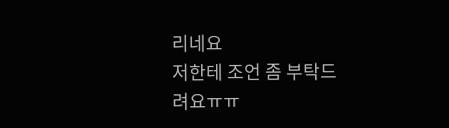리네요
저한테 조언 좀 부탁드려요ㅠㅠ